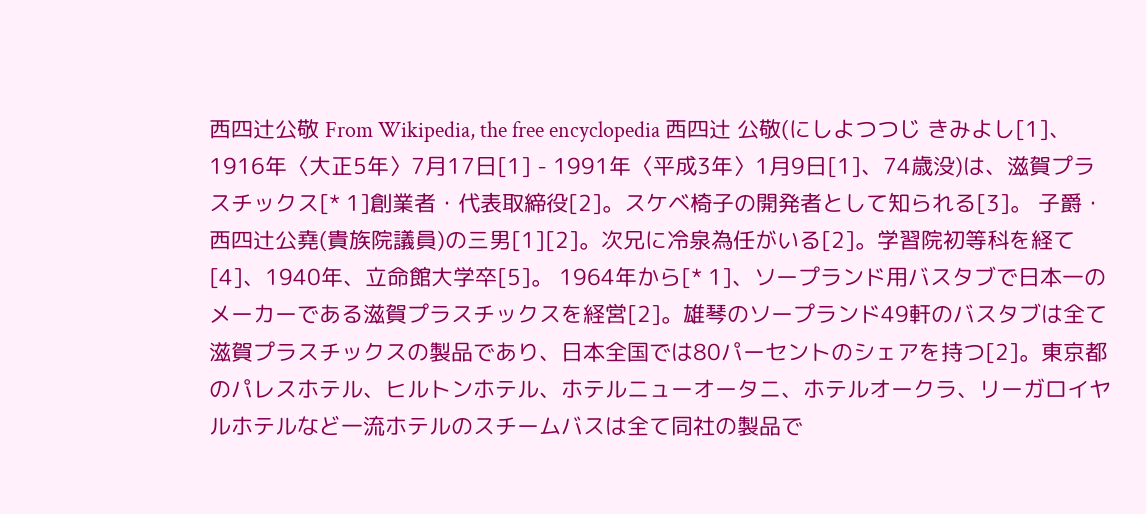西四辻公敬 From Wikipedia, the free encyclopedia 西四辻 公敬(にしよつつじ きみよし[1]、1916年〈大正5年〉7月17日[1] - 1991年〈平成3年〉1月9日[1]、74歳没)は、滋賀プラスチックス[* 1]創業者・代表取締役[2]。スケベ椅子の開発者として知られる[3]。 子爵・西四辻公堯(貴族院議員)の三男[1][2]。次兄に冷泉為任がいる[2]。学習院初等科を経て[4]、1940年、立命館大学卒[5]。 1964年から[* 1]、ソープランド用バスタブで日本一のメーカーである滋賀プラスチックスを経営[2]。雄琴のソープランド49軒のバスタブは全て滋賀プラスチックスの製品であり、日本全国では80パーセントのシェアを持つ[2]。東京都のパレスホテル、ヒルトンホテル、ホテルニューオータニ、ホテルオークラ、リーガロイヤルホテルなど一流ホテルのスチームバスは全て同社の製品で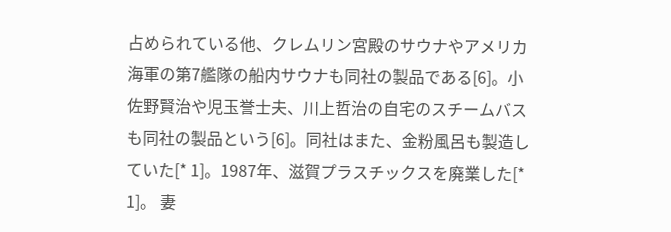占められている他、クレムリン宮殿のサウナやアメリカ海軍の第7艦隊の船内サウナも同社の製品である[6]。小佐野賢治や児玉誉士夫、川上哲治の自宅のスチームバスも同社の製品という[6]。同社はまた、金粉風呂も製造していた[* 1]。1987年、滋賀プラスチックスを廃業した[* 1]。 妻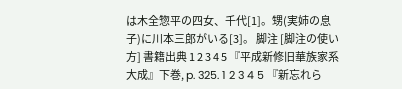は木全惣平の四女、千代[1]。甥(実姉の息子)に川本三郎がいる[3]。 脚注 [脚注の使い方] 書籍出典 1 2 3 4 5 『平成新修旧華族家系大成』下巻, p. 325. 1 2 3 4 5 『新忘れら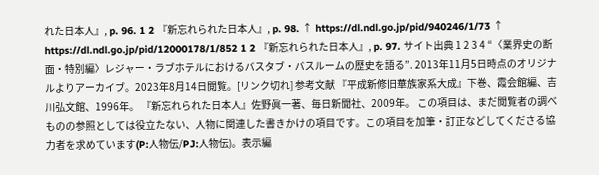れた日本人』, p. 96. 1 2 『新忘れられた日本人』, p. 98. ↑ https://dl.ndl.go.jp/pid/940246/1/73 ↑ https://dl.ndl.go.jp/pid/12000178/1/852 1 2 『新忘れられた日本人』, p. 97. サイト出典 1 2 3 4 “〈業界史の断面・特別編〉レジャー・ラブホテルにおけるバスタブ・バスルームの歴史を語る”. 2013年11月5日時点のオリジナルよりアーカイブ。2023年8月14日閲覧。[リンク切れ] 参考文献 『平成新修旧華族家系大成』下巻、霞会館編、吉川弘文館、1996年。 『新忘れられた日本人』佐野眞一著、毎日新聞社、2009年。 この項目は、まだ閲覧者の調べものの参照としては役立たない、人物に関連した書きかけの項目です。この項目を加筆・訂正などしてくださる協力者を求めています(P:人物伝/PJ:人物伝)。表示編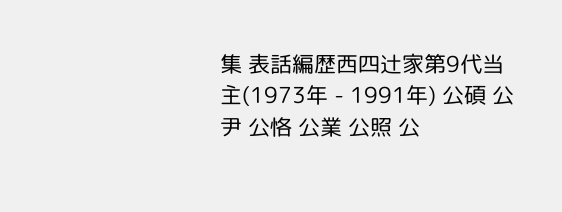集 表話編歴西四辻家第9代当主(1973年 - 1991年) 公碩 公尹 公恪 公業 公照 公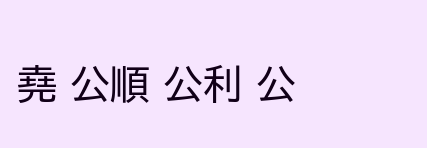堯 公順 公利 公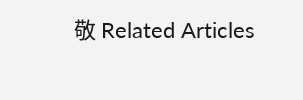敬 Related Articles